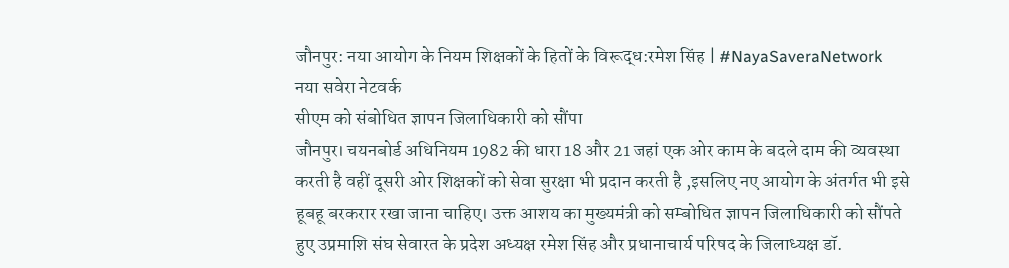जौनपुर: नया आयोग के नियम शिक्षकों के हितों के विरूद्ध:रमेश सिंह | #NayaSaveraNetwork
नया सवेरा नेटवर्क
सीएम को संबोधित ज्ञापन जिलाधिकारी को सौंपा
जौनपुर। चयनबोर्ड अधिनियम 1982 की धारा 18 और 21 जहां एक ओर काम के बदले दाम की व्यवस्था करती है वहीं दूसरी ओर शिक्षकों को सेवा सुरक्षा भी प्रदान करती है ,इसलिए नए आयोग के अंतर्गत भी इसे हूबहू बरकरार रखा जाना चाहिए। उक्त आशय का मुख्यमंत्री को सम्बोधित ज्ञापन जिलाधिकारी को सौंपते हुए उप्रमाशि संघ सेवारत के प्रदेश अध्यक्ष रमेश सिंह और प्रधानाचार्य परिषद के जिलाध्यक्ष डॉ.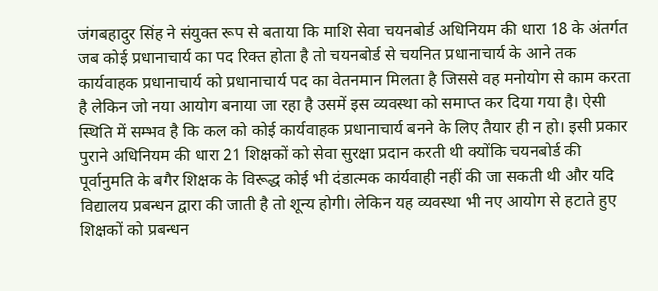जंगबहादुर सिंह ने संयुक्त रूप से बताया कि माशि सेवा चयनबोर्ड अधिनियम की धारा 18 के अंतर्गत जब कोई प्रधानाचार्य का पद रिक्त होता है तो चयनबोर्ड से चयनित प्रधानाचार्य के आने तक कार्यवाहक प्रधानाचार्य को प्रधानाचार्य पद का वेतनमान मिलता है जिससे वह मनोयोग से काम करता है लेकिन जो नया आयोग बनाया जा रहा है उसमें इस व्यवस्था को समाप्त कर दिया गया है। ऐसी स्थिति में सम्भव है कि कल को कोई कार्यवाहक प्रधानाचार्य बनने के लिए तैयार ही न हो। इसी प्रकार पुराने अधिनियम की धारा 21 शिक्षकों को सेवा सुरक्षा प्रदान करती थी क्योंकि चयनबोर्ड की पूर्वानुमति के बगैर शिक्षक के विरूद्ध कोई भी दंडात्मक कार्यवाही नहीं की जा सकती थी और यदि विद्यालय प्रबन्धन द्वारा की जाती है तो शून्य होगी। लेकिन यह व्यवस्था भी नए आयोग से हटाते हुए शिक्षकों को प्रबन्धन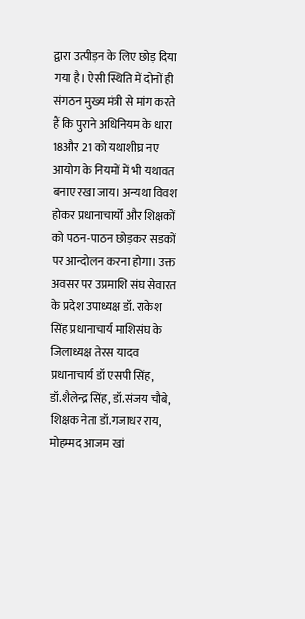द्वारा उत्पीड़न के लिए छोड़ दिया गया है। ऐसी स्थिति में दोनों ही संगठन मुख्य मंत्री से मांग करते हैं कि पुराने अधिनियम के धारा 18और 21 को यथाशीघ्र नए आयोग के नियमों में भी यथावत बनाए रखा जाय। अन्यथा विवश होकर प्रधानाचार्यों और शिक्षकों को पठन-पाठन छोड़कर सडकों पर आन्दोलन करना होगा। उक्त अवसर पर उप्रमाशि संघ सेवारत के प्रदेश उपाध्यक्ष डॉ. राकेश सिंह प्रधानाचार्य माशिसंघ के जिलाध्यक्ष तेरस यादव प्रधानाचार्य डॉ एसपी सिंह, डॉ.शैलेन्द्र सिंह, डॉ.संजय चौबे, शिक्षक नेता डॉ.गजाधर राय, मोहम्मद आजम खां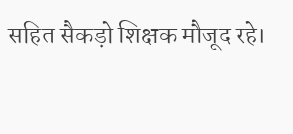सहित सैकड़ो शिक्षक मौजूद रहे।